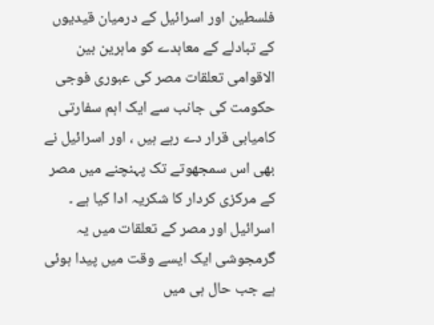فلسطین اور اسرائیل کے درمیان قیدیوں کے تبادلے کے معاہدے کو ماہرین بین الاقوامی تعلقات مصر کی عبوری فوجی حکومت کی جانب سے ایک اہم سفارتی کامیابی قرار دے رہے ہیں ، اور اسرائیل نے بھی اس سمجھوتے تک پہنچنے میں مصر کے مرکزی کردار کا شکریہ ادا کیا ہے ۔
اسرائیل اور مصر کے تعلقات میں یہ گرمجوشی ایک ایسے وقت میں پیدا ہوئی ہے جب حال ہی میں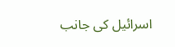اسرائیل کی جانب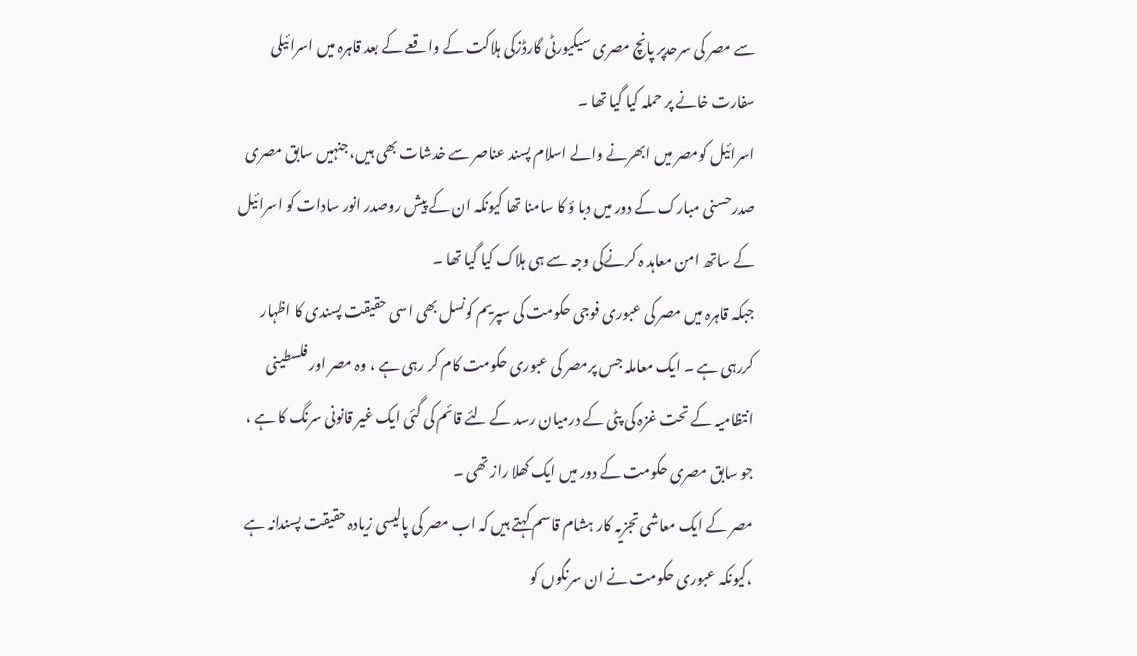سے مصر کی سرحدپر پانچ مصری سیکیورٹی گارڈزکی ہلاکت کے واقعے کے بعد قاہرہ میں اسرائیلی سفارت خانے پر حملہ کیا گیا تھا ۔
اسرائیل کومصر میں ابھرنے والے اسلام پسند عناصر سے خدشات بھی ہیں، جنہیں سابق مصری صدرحسنی مبارک کے دور میں دبا ؤ کا سامنا تھا کیونکہ ان کے پیش روصدر انور سادات کو اسرائیل کے ساتھ امن معاہد ہ کرنےکی وجہ سے ہی ہلاک کیا گیا تھا ۔
جبکہ قاہرہ میں مصر کی عبوری فوجی حکومت کی سپریم کونسل بھی اسی حقیقت پسندی کا اظہار کررہی ہے ۔ ایک معاملہ جس پرمصر کی عبوری حکومت کام کر رہی ہے ، وہ مصر اور فلسطینی انتظامیہ کے تحت غزہ کی پٹی کے درمیان رسد کے لئے قائم کی گئی ایک غیر قانونی سرنگ کا ہے ، جو سابق مصری حکومت کے دور میں ایک کھلا راز تھی ۔
مصر کے ایک معاشی تجزیہ کار ہشام قاسم کہتے ہیں کہ اب مصر کی پالیسی زیادہ حقیقت پسندانہ ہے ،کیونکہ عبوری حکومت نے ان سرنگوں کو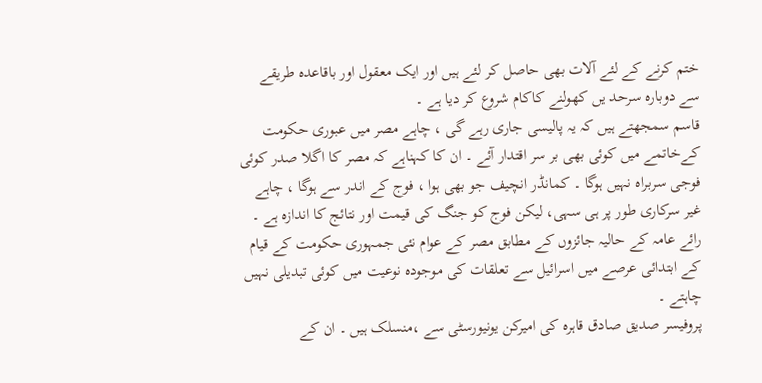ختم کرنے کے لئے آلات بھی حاصل کر لئے ہیں اور ایک معقول اور باقاعدہ طریقے سے دوبارہ سرحد یں کھولنے کاکام شروع کر دیا ہے ۔
قاسم سمجھتے ہیں کہ یہ پالیسی جاری رہے گی ، چاہے مصر میں عبوری حکومت کےخاتمے میں کوئی بھی بر سر اقتدار آئے ۔ ان کا کہناہے کہ مصر کا اگلا صدر کوئی فوجی سربراہ نہیں ہوگا ۔ کمانڈر انچیف جو بھی ہوا ، فوج کے اندر سے ہوگا ، چاہے غیر سرکاری طور پر ہی سہی، لیکن فوج کو جنگ کی قیمت اور نتائج کا اندازہ ہے ۔
رائے عامہ کے حالیہ جائزوں کے مطابق مصر کے عوام نئی جمہوری حکومت کے قیام کے ابتدائی عرصے میں اسرائیل سے تعلقات کی موجودہ نوعیت میں کوئی تبدیلی نہیں چاہتے ۔
پروفیسر صدیق صادق قاہرہ کی امیرکن یونیورسٹی سے ،منسلک ہیں ۔ ان کے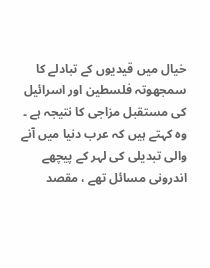خیال میں قیدیوں کے تبادلے کا سمجھوتہ فلسطین اور اسرائیل کی مستقبل مزاجی کا نتیجہ ہے ۔ وہ کہتے ہیں کہ عرب دنیا میں آنے والی تبدیلی کی لہر کے پیچھے اندرونی مسائل تھے ، مقصد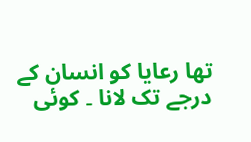تھا رعایا کو انسان کے درجے تک لانا ۔ کوئی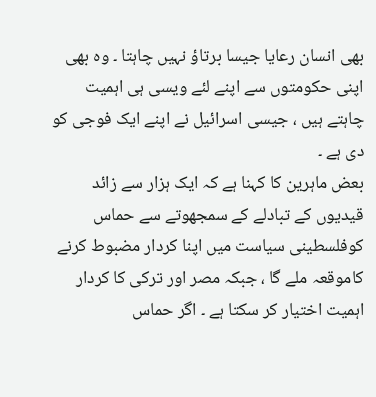بھی انسان رعایا جیسا برتاؤ نہیں چاہتا ۔ وہ بھی اپنی حکومتوں سے اپنے لئے ویسی ہی اہمیت چاہتے ہیں ، جیسی اسرائیل نے اپنے ایک فوجی کو دی ہے ۔
بعض ماہرین کا کہنا ہے کہ ایک ہزار سے زائد قیدیوں کے تبادلے کے سمجھوتے سے حماس کوفلسطینی سیاست میں اپنا کردار مضبوط کرنے کاموقعہ ملے گا ، جبکہ مصر اور ترکی کا کردار اہمیت اختیار کر سکتا ہے ۔ اگر حماس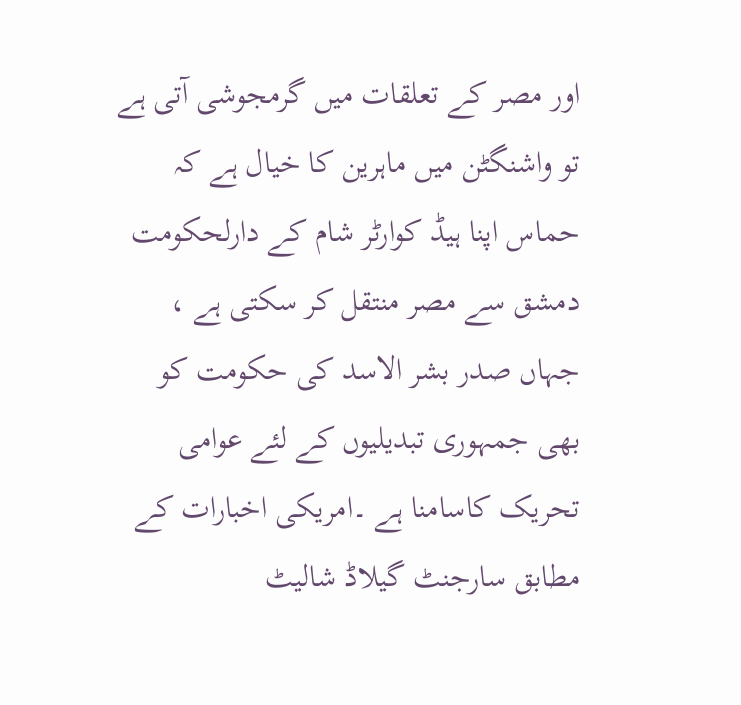اور مصر کے تعلقات میں گرمجوشی آتی ہے تو واشنگٹن میں ماہرین کا خیال ہے کہ حماس اپنا ہیڈ کوارٹر شام کے دارلحکومت دمشق سے مصر منتقل کر سکتی ہے ، جہاں صدر بشر الاسد کی حکومت کو بھی جمہوری تبدیلیوں کے لئے عوامی تحریک کاسامنا ہے ۔امریکی اخبارات کے مطابق سارجنٹ گیلاڈ شالیٹ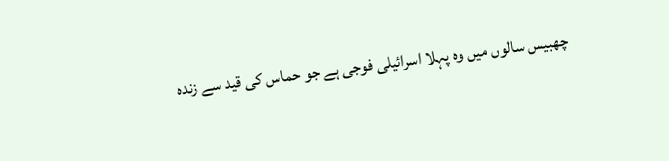چھبیس سالوں میں وہ پہلا اسرائیلی فوجی ہے جو حماس کی قید سے زندہ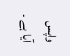واپس آیا ہے ۔